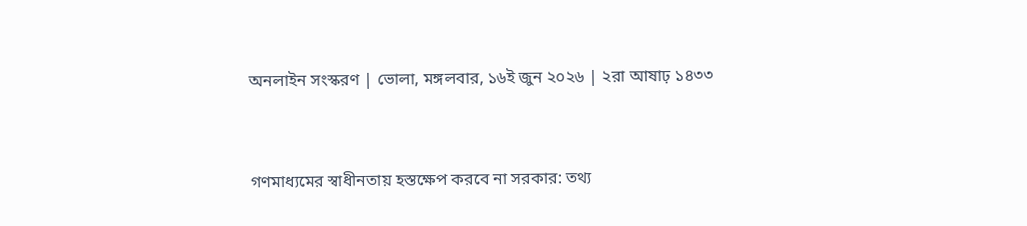অনলাইন সংস্করণ | ভোলা, মঙ্গলবার, ১৬ই জুন ২০২৬ | ২রা আষাঢ় ১৪৩৩


গণমাধ্যমের স্বাধীনতায় হস্তক্ষেপ করবে না সরকার: তথ্য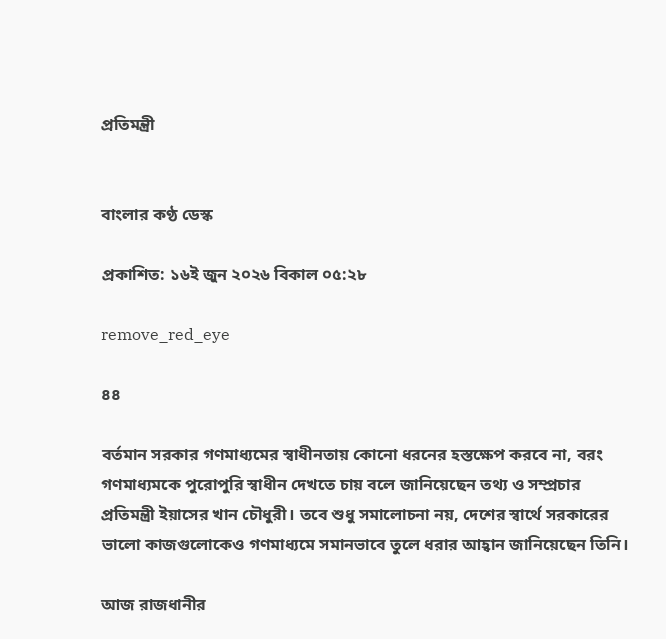প্রতিমন্ত্রী


বাংলার কণ্ঠ ডেস্ক

প্রকাশিত: ১৬ই জুন ২০২৬ বিকাল ০৫:২৮

remove_red_eye

৪৪

বর্তমান সরকার গণমাধ্যমের স্বাধীনতায় কোনো ধরনের হস্তক্ষেপ করবে না, বরং গণমাধ্যমকে পুরোপুরি স্বাধীন দেখতে চায় বলে জানিয়েছেন তথ্য ও সম্প্রচার প্রতিমন্ত্রী ইয়াসের খান চৌধুরী। তবে শুধু সমালোচনা নয়, দেশের স্বার্থে সরকারের ভালো কাজগুলোকেও গণমাধ্যমে সমানভাবে তুলে ধরার আহ্বান জানিয়েছেন তিনি।

আজ রাজধানীর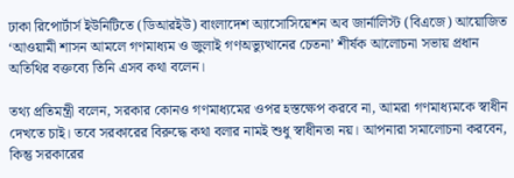ঢাকা রিপোর্টার্স ইউনিটিতে (ডিআরইউ) বাংলাদেশ অ্যাসোসিয়েশন অব জার্নালিস্ট (বিএজে) আয়োজিত ‘আওয়ামী শাসন আমলে গণমাধ্যম ও জুলাই গণঅভ্যুত্থানের চেতনা’ শীর্ষক আলোচনা সভায় প্রধান অতিথির বক্তব্যে তিনি এসব কথা বলেন।

তথ্য প্রতিমন্ত্রী বলেন, সরকার কোনও গণমাধ্যমের ওপর হস্তক্ষেপ করবে না, আমরা গণমাধ্যমকে স্বাধীন দেখতে চাই। তবে সরকারের বিরুদ্ধে কথা বলার নামই শুধু স্বাধীনতা নয়। আপনারা সমালোচনা করবেন, কিন্তু সরকারের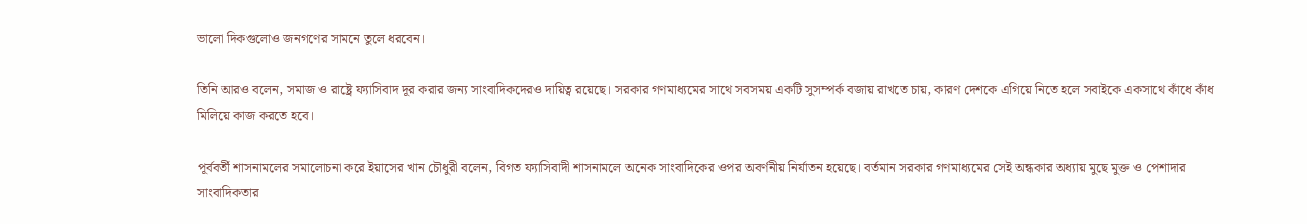ভালো দিকগুলোও জনগণের সামনে তুলে ধরবেন।

তিনি আরও বলেন, সমাজ ও রাষ্ট্রে ফ্যাসিবাদ দূর করার জন্য সাংবাদিকদেরও দায়িত্ব রয়েছে। সরকার গণমাধ্যমের সাথে সবসময় একটি সুসম্পর্ক বজায় রাখতে চায়, কারণ দেশকে এগিয়ে নিতে হলে সবাইকে একসাথে কাঁধে কাঁধ মিলিয়ে কাজ করতে হবে।

পূর্ববর্তী শাসনামলের সমালোচনা করে ইয়াসের খান চৌধুরী বলেন, বিগত ফ্যাসিবাদী শাসনামলে অনেক সাংবাদিকের ওপর অবর্ণনীয় নির্যাতন হয়েছে। বর্তমান সরকার গণমাধ্যমের সেই অন্ধকার অধ্যায় মুছে মুক্ত ও পেশাদার সাংবাদিকতার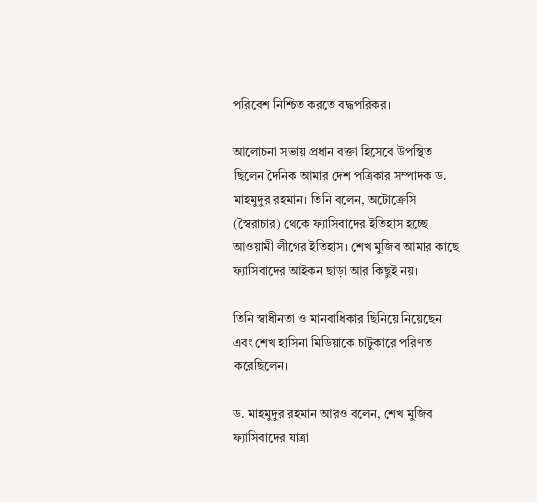পরিবেশ নিশ্চিত করতে বদ্ধপরিকর।

আলোচনা সভায় প্রধান বক্তা হিসেবে উপস্থিত ছিলেন দৈনিক আমার দেশ পত্রিকার সম্পাদক ড. মাহমুদুর রহমান। তিনি বলেন, অটোক্রেসি (স্বৈরাচার) থেকে ফ্যাসিবাদের ইতিহাস হচ্ছে আওয়ামী লীগের ইতিহাস। শেখ মুজিব আমার কাছে ফ্যাসিবাদের আইকন ছাড়া আর কিছুই নয়।

তিনি স্বাধীনতা ও মানবাধিকার ছিনিয়ে নিয়েছেন এবং শেখ হাসিনা মিডিয়াকে চাটুকারে পরিণত করেছিলেন।

ড. মাহমুদুর রহমান আরও বলেন, শেখ মুজিব ফ্যাসিবাদের যাত্রা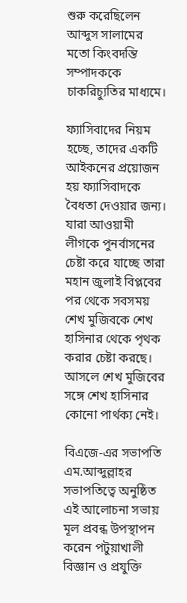শুরু করেছিলেন আব্দুস সালামের মতো কিংবদন্তি সম্পাদককে চাকরিচ্যুতির মাধ্যমে।

ফ্যাসিবাদের নিয়ম হচ্ছে, তাদের একটি আইকনের প্রয়োজন হয় ফ্যাসিবাদকে বৈধতা দেওয়ার জন্য। যারা আওয়ামী লীগকে পুনর্বাসনের চেষ্টা করে যাচ্ছে তারা মহান জুলাই বিপ্লবের পর থেকে সবসময় শেখ মুজিবকে শেখ হাসিনার থেকে পৃথক করার চেষ্টা করছে। আসলে শেখ মুজিবের সঙ্গে শেখ হাসিনার কোনো পার্থক্য নেই।

বিএজে-এর সভাপতি এম.আব্দুল্লাহর সভাপতিত্বে অনুষ্ঠিত এই আলোচনা সভায় মূল প্রবন্ধ উপস্থাপন করেন পটুয়াখালী বিজ্ঞান ও প্রযুক্তি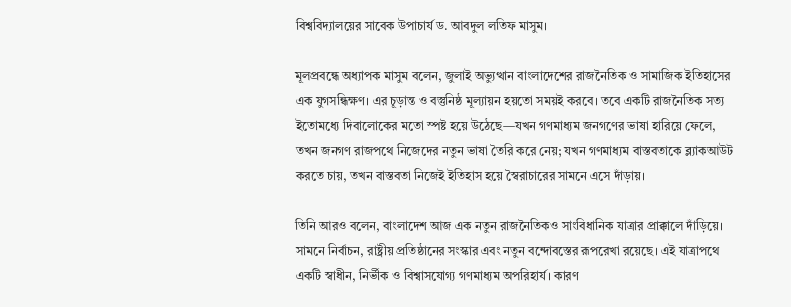বিশ্ববিদ্যালয়ের সাবেক উপাচার্য ড. আবদুল লতিফ মাসুম।

মূলপ্রবন্ধে অধ্যাপক মাসুম বলেন, জুলাই অভ্যুত্থান বাংলাদেশের রাজনৈতিক ও সামাজিক ইতিহাসের এক যুগসন্ধিক্ষণ। এর চূড়ান্ত ও বস্তুনিষ্ঠ মূল্যায়ন হয়তো সময়ই করবে। তবে একটি রাজনৈতিক সত্য ইতোমধ্যে দিবালোকের মতো স্পষ্ট হয়ে উঠেছে—যখন গণমাধ্যম জনগণের ভাষা হারিয়ে ফেলে, তখন জনগণ রাজপথে নিজেদের নতুন ভাষা তৈরি করে নেয়; যখন গণমাধ্যম বাস্তবতাকে ব্ল্যাকআউট করতে চায়, তখন বাস্তবতা নিজেই ইতিহাস হয়ে স্বৈরাচারের সামনে এসে দাঁড়ায়।

তিনি আরও বলেন, বাংলাদেশ আজ এক নতুন রাজনৈতিকও সাংবিধানিক যাত্রার প্রাক্কালে দাঁড়িয়ে। সামনে নির্বাচন, রাষ্ট্রীয় প্রতিষ্ঠানের সংস্কার এবং নতুন বন্দোবস্তের রূপরেখা রয়েছে। এই যাত্রাপথে একটি স্বাধীন, নির্ভীক ও বিশ্বাসযোগ্য গণমাধ্যম অপরিহার্য। কারণ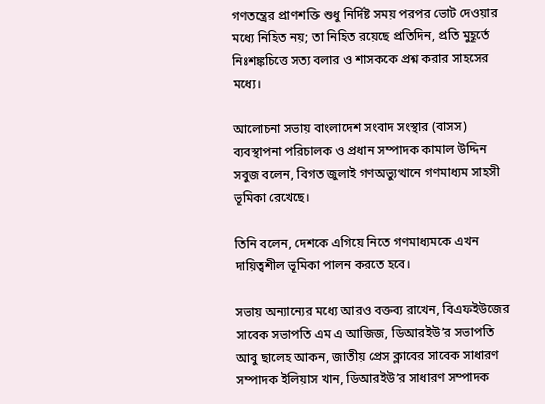গণতন্ত্রের প্রাণশক্তি শুধু নির্দিষ্ট সময় পরপর ভোট দেওয়ার মধ্যে নিহিত নয়; তা নিহিত রয়েছে প্রতিদিন, প্রতি মুহূর্তে নিঃশঙ্কচিত্তে সত্য বলার ও শাসককে প্রশ্ন করার সাহসের মধ্যে।

আলোচনা সভায় বাংলাদেশ সংবাদ সংস্থার (বাসস) ব্যবস্থাপনা পরিচালক ও প্রধান সম্পাদক কামাল উদ্দিন সবুজ বলেন, বিগত জুলাই গণঅভ্যুত্থানে গণমাধ্যম সাহসী ভূমিকা রেখেছে।

তিনি বলেন, দেশকে এগিয়ে নিতে গণমাধ্যমকে এখন দায়িত্বশীল ভূমিকা পালন করতে হবে।

সভায় অন্যান্যের মধ্যে আরও বক্তব্য রাখেন, বিএফইউজের সাবেক সভাপতি এম এ আজিজ, ডিআরইউ’র সভাপতি আবু ছালেহ আকন, জাতীয় প্রেস ক্লাবের সাবেক সাধারণ সম্পাদক ইলিয়াস খান, ডিআরইউ’র সাধারণ সম্পাদক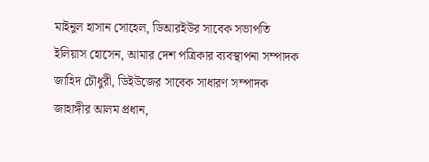মাইনুল হাসান সোহেল, ডিআরইউর সাবেক সভাপতি ইলিয়াস হোসেন, আমার দেশ পত্রিকার ব্যবস্থাপনা সম্পাদক জাহিদ চৌধুরী, ডিইউজের সাবেক সাধারণ সম্পাদক জাহাঙ্গীর আলম প্রধান,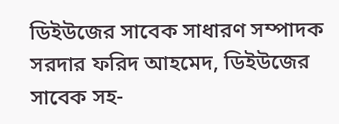ডিইউজের সাবেক সাধারণ সম্পাদক সরদার ফরিদ আহমেদ, ডিইউজের সাবেক সহ-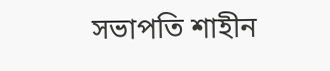সভাপতি শাহীন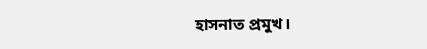হাসনাত প্রমুখ।